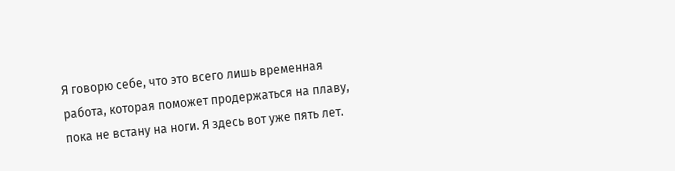Я говорю себе, что это всего лишь временная работа, которая поможет продержаться на плаву, пока не встану на ноги. Я здесь вот уже пять лет.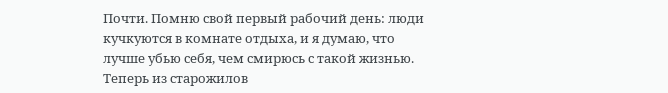Почти. Помню свой первый рабочий день: люди кучкуются в комнате отдыха, и я думаю, что лучше убью себя, чем смирюсь с такой жизнью. Теперь из старожилов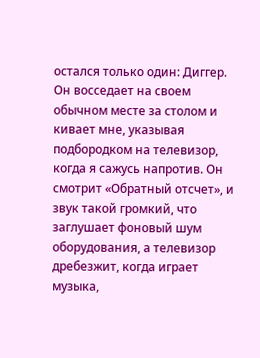остался только один: Диггер. Он восседает на своем обычном месте за столом и кивает мне, указывая подбородком на телевизор, когда я сажусь напротив. Он смотрит «Обратный отсчет», и звук такой громкий, что заглушает фоновый шум оборудования, а телевизор дребезжит, когда играет музыка,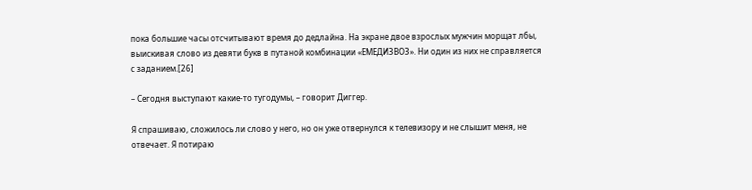пока большие часы отсчитывают время до дедлайна. На экране двое взрослых мужчин морщат лбы, выискивая слово из девяти букв в путаной комбинации «ЕМЕДИЗВОЗ». Ни один из них не справляется с заданием.[26]

– Сегодня выступают какие-то тугодумы, – говорит Диггер.

Я спрашиваю, сложилось ли слово у него, но он уже отвернулся к телевизору и не слышит меня, не отвечает. Я потираю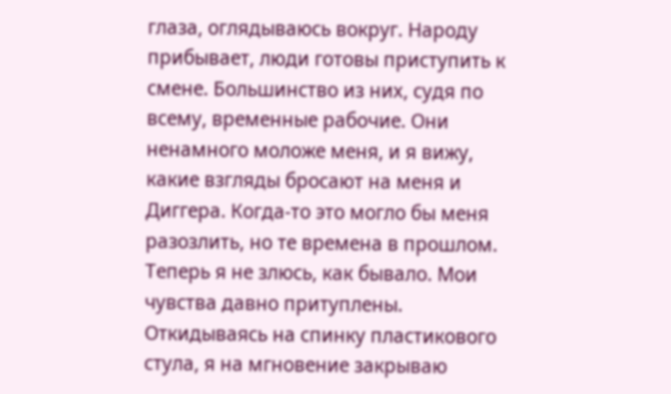глаза, оглядываюсь вокруг. Народу прибывает, люди готовы приступить к смене. Большинство из них, судя по всему, временные рабочие. Они ненамного моложе меня, и я вижу, какие взгляды бросают на меня и Диггера. Когда-то это могло бы меня разозлить, но те времена в прошлом. Теперь я не злюсь, как бывало. Мои чувства давно притуплены. Откидываясь на спинку пластикового стула, я на мгновение закрываю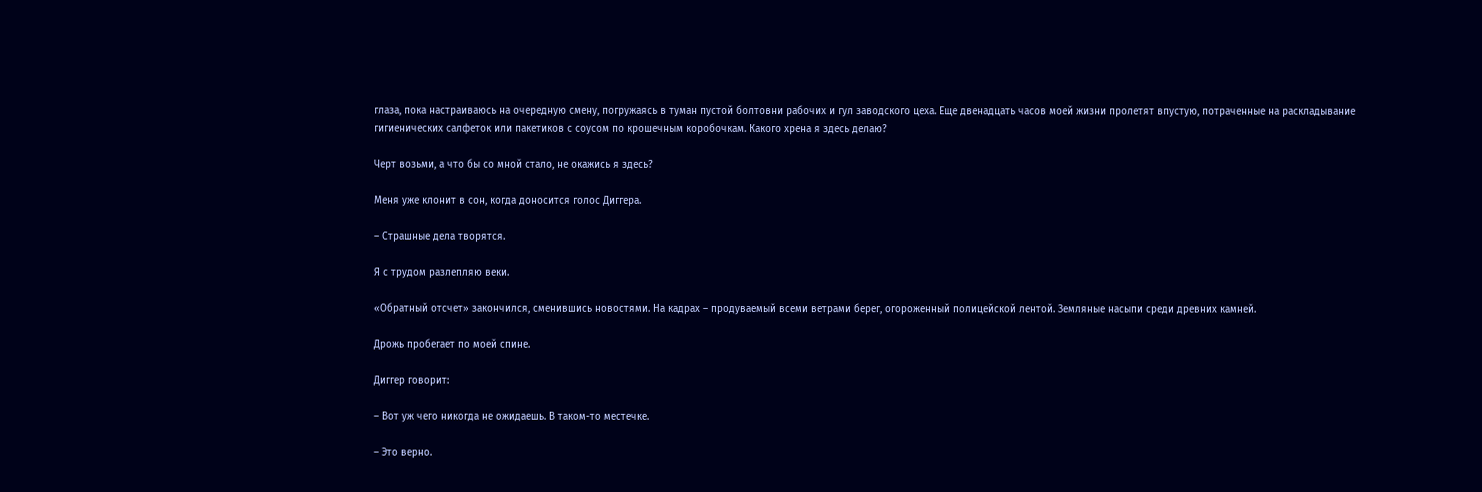глаза, пока настраиваюсь на очередную смену, погружаясь в туман пустой болтовни рабочих и гул заводского цеха. Еще двенадцать часов моей жизни пролетят впустую, потраченные на раскладывание гигиенических салфеток или пакетиков с соусом по крошечным коробочкам. Какого хрена я здесь делаю?

Черт возьми, а что бы со мной стало, не окажись я здесь?

Меня уже клонит в сон, когда доносится голос Диггера.

– Страшные дела творятся.

Я с трудом разлепляю веки.

«Обратный отсчет» закончился, сменившись новостями. На кадрах – продуваемый всеми ветрами берег, огороженный полицейской лентой. Земляные насыпи среди древних камней.

Дрожь пробегает по моей спине.

Диггер говорит:

– Вот уж чего никогда не ожидаешь. В таком-то местечке.

– Это верно.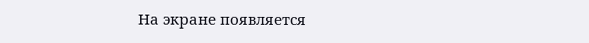На экране появляется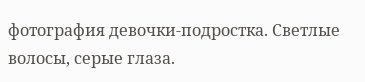фотография девочки-подростка. Светлые волосы, серые глаза.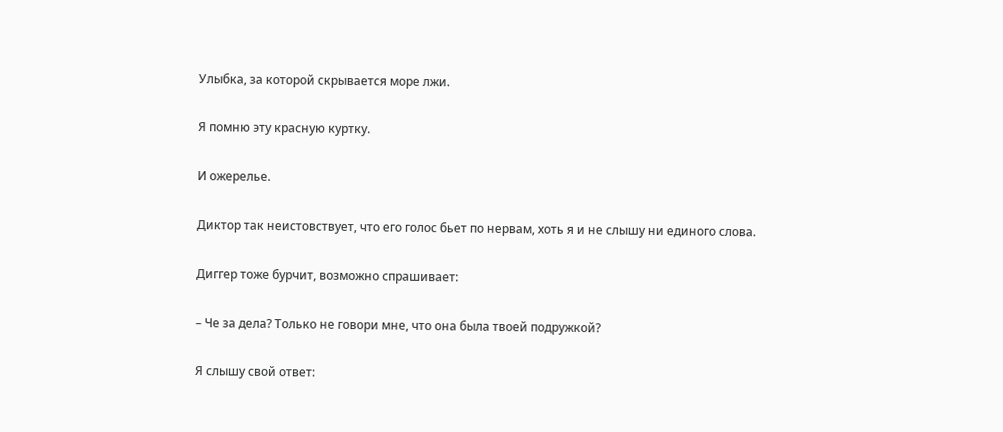Улыбка, за которой скрывается море лжи.

Я помню эту красную куртку.

И ожерелье.

Диктор так неистовствует, что его голос бьет по нервам, хоть я и не слышу ни единого слова.

Диггер тоже бурчит, возможно спрашивает:

– Че за дела? Только не говори мне, что она была твоей подружкой?

Я слышу свой ответ: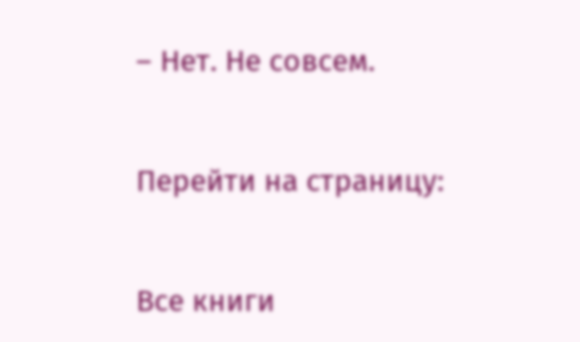– Нет. Не совсем.

Перейти на страницу:

Все книги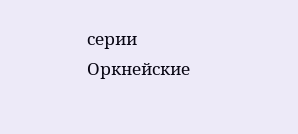серии Оркнейские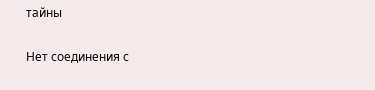тайны

Нет соединения с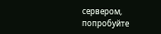сервером, попробуйте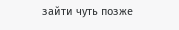зайти чуть позже